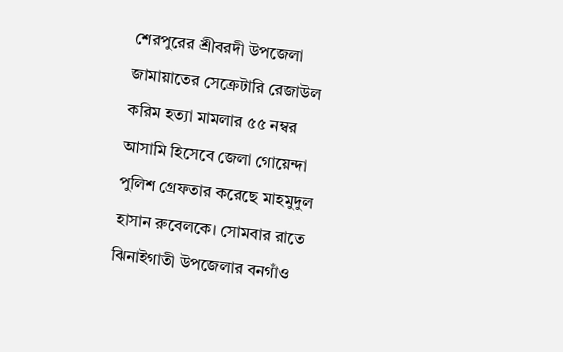শেরপুরের শ্রীবরদী উপজেলা জামায়াতের সেক্রেটারি রেজাউল করিম হত্যা মামলার ৫৫ নম্বর আসামি হিসেবে জেলা গোয়েন্দা পুলিশ গ্রেফতার করেছে মাহমুদুল হাসান রুবেলকে। সোমবার রাতে ঝিনাইগাতী উপজেলার বনগাঁও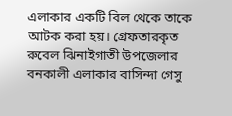এলাকার একটি বিল থেকে তাকে আটক করা হয়। গ্রেফতারকৃত রুবেল ঝিনাইগাতী উপজেলার বনকালী এলাকার বাসিন্দা গেসু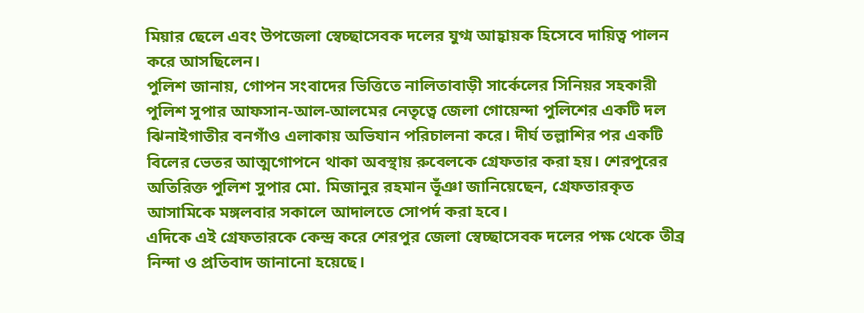মিয়ার ছেলে এবং উপজেলা স্বেচ্ছাসেবক দলের যুগ্ম আহ্বায়ক হিসেবে দায়িত্ব পালন করে আসছিলেন।
পুলিশ জানায়, গোপন সংবাদের ভিত্তিতে নালিতাবাড়ী সার্কেলের সিনিয়র সহকারী পুলিশ সুপার আফসান-আল-আলমের নেতৃত্বে জেলা গোয়েন্দা পুলিশের একটি দল ঝিনাইগাতীর বনগাঁও এলাকায় অভিযান পরিচালনা করে। দীর্ঘ তল্লাশির পর একটি বিলের ভেতর আত্মগোপনে থাকা অবস্থায় রুবেলকে গ্রেফতার করা হয়। শেরপুরের অতিরিক্ত পুলিশ সুপার মো. মিজানুর রহমান ভূঁঞা জানিয়েছেন, গ্রেফতারকৃত আসামিকে মঙ্গলবার সকালে আদালতে সোপর্দ করা হবে।
এদিকে এই গ্রেফতারকে কেন্দ্র করে শেরপুর জেলা স্বেচ্ছাসেবক দলের পক্ষ থেকে তীব্র নিন্দা ও প্রতিবাদ জানানো হয়েছে।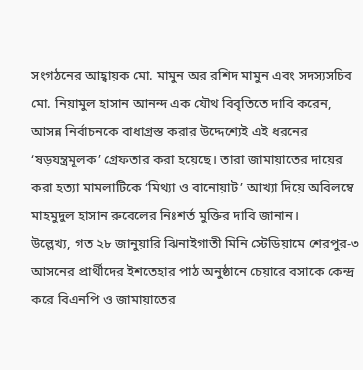সংগঠনের আহ্বায়ক মো. মামুন অর রশিদ মামুন এবং সদস্যসচিব মো. নিয়ামুল হাসান আনন্দ এক যৌথ বিবৃতিতে দাবি করেন, আসন্ন নির্বাচনকে বাধাগ্রস্ত করার উদ্দেশ্যেই এই ধরনের ‘ষড়যন্ত্রমূলক’ গ্রেফতার করা হয়েছে। তারা জামায়াতের দায়ের করা হত্যা মামলাটিকে ‘মিথ্যা ও বানোয়াট’ আখ্যা দিয়ে অবিলম্বে মাহমুদুল হাসান রুবেলের নিঃশর্ত মুক্তির দাবি জানান।
উল্লেখ্য, গত ২৮ জানুয়ারি ঝিনাইগাতী মিনি স্টেডিয়ামে শেরপুর-৩ আসনের প্রার্থীদের ইশতেহার পাঠ অনুষ্ঠানে চেয়ারে বসাকে কেন্দ্র করে বিএনপি ও জামায়াতের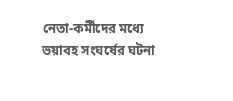নেতা-কর্মীদের মধ্যে ভয়াবহ সংঘর্ষের ঘটনা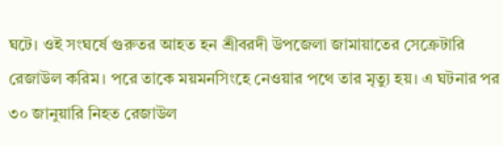ঘটে। ওই সংঘর্ষে গুরুতর আহত হন শ্রীবরদী উপজেলা জামায়াতের সেক্রেটারি রেজাউল করিম। পরে তাকে ময়মনসিংহে নেওয়ার পথে তার মৃত্যু হয়। এ ঘটনার পর ৩০ জানুয়ারি নিহত রেজাউল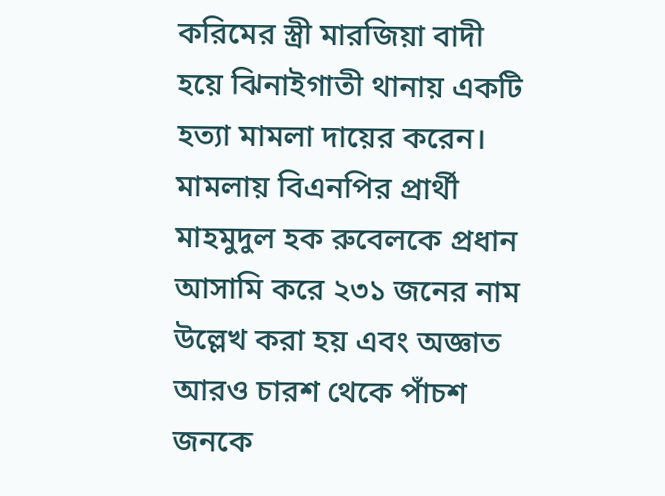করিমের স্ত্রী মারজিয়া বাদী হয়ে ঝিনাইগাতী থানায় একটি হত্যা মামলা দায়ের করেন। মামলায় বিএনপির প্রার্থী মাহমুদুল হক রুবেলকে প্রধান আসামি করে ২৩১ জনের নাম উল্লেখ করা হয় এবং অজ্ঞাত আরও চারশ থেকে পাঁচশ জনকে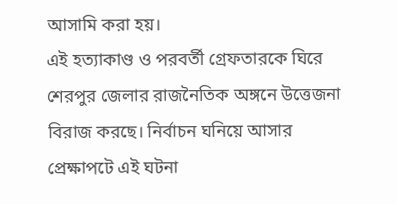আসামি করা হয়।
এই হত্যাকাণ্ড ও পরবর্তী গ্রেফতারকে ঘিরে শেরপুর জেলার রাজনৈতিক অঙ্গনে উত্তেজনা বিরাজ করছে। নির্বাচন ঘনিয়ে আসার প্রেক্ষাপটে এই ঘটনা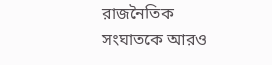রাজনৈতিক সংঘাতকে আরও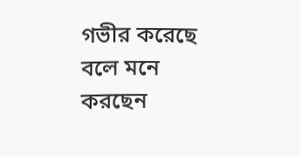গভীর করেছে বলে মনে করছেন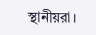স্থানীয়রা।